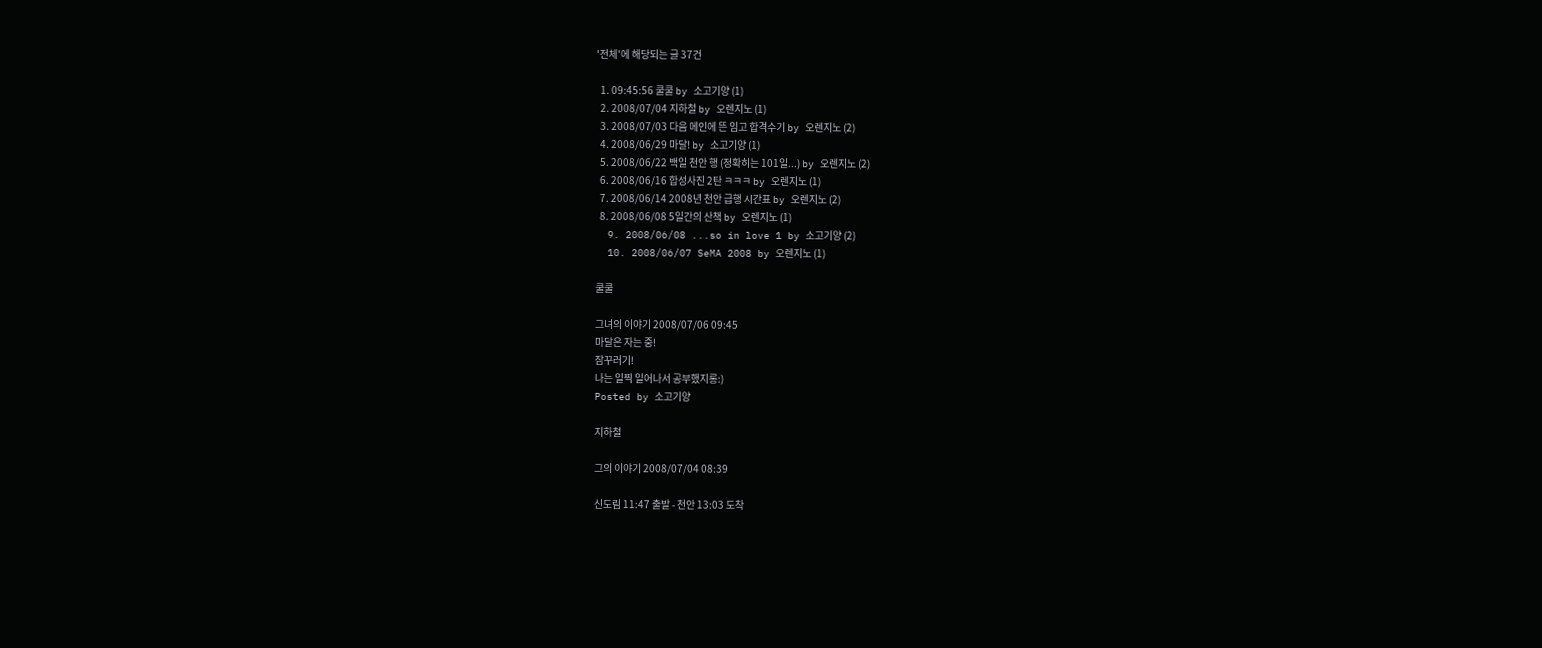'전체'에 해당되는 글 37건

  1. 09:45:56 쿨쿨 by 소고기양 (1)
  2. 2008/07/04 지하철 by 오렌지노 (1)
  3. 2008/07/03 다음 메인에 뜬 임고 합격수기 by 오렌지노 (2)
  4. 2008/06/29 마달! by 소고기양 (1)
  5. 2008/06/22 백일 천안 행 (정확히는 101일...) by 오렌지노 (2)
  6. 2008/06/16 합성사진 2탄 ㅋㅋㅋ by 오렌지노 (1)
  7. 2008/06/14 2008년 천안 급행 시간표 by 오렌지노 (2)
  8. 2008/06/08 5일간의 산책 by 오렌지노 (1)
  9. 2008/06/08 ...so in love 1 by 소고기양 (2)
  10. 2008/06/07 SeMA 2008 by 오렌지노 (1)

쿨쿨

그녀의 이야기 2008/07/06 09:45
마달은 자는 중!
잠꾸러기!
나는 일찍 일어나서 공부했지롱:)
Posted by 소고기양

지하철

그의 이야기 2008/07/04 08:39

신도림 11:47 출발 - 천안 13:03 도착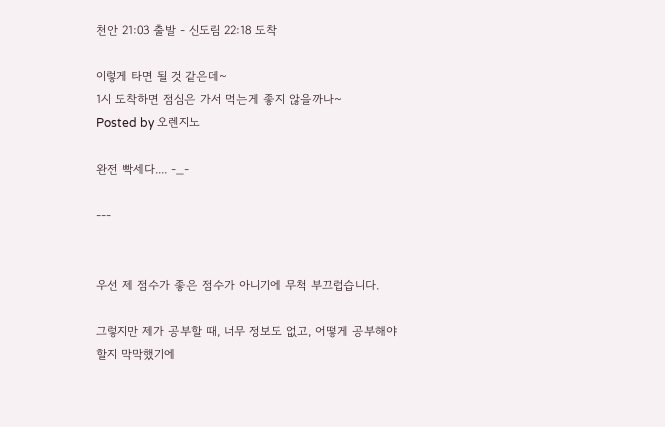천안 21:03 출발 - 신도림 22:18 도착

이렇게 타면 될 것 같은데~
1시 도착하면 점심은 가서 먹는게 좋지 않을까나~
Posted by 오렌지노

완전 빡세다.... -_-

---


우선 제 점수가 좋은 점수가 아니기에 무척 부끄럽습니다.

그렇지만 제가 공부할 때, 너무 정보도 없고, 어떻게 공부해야 할지 막막했기에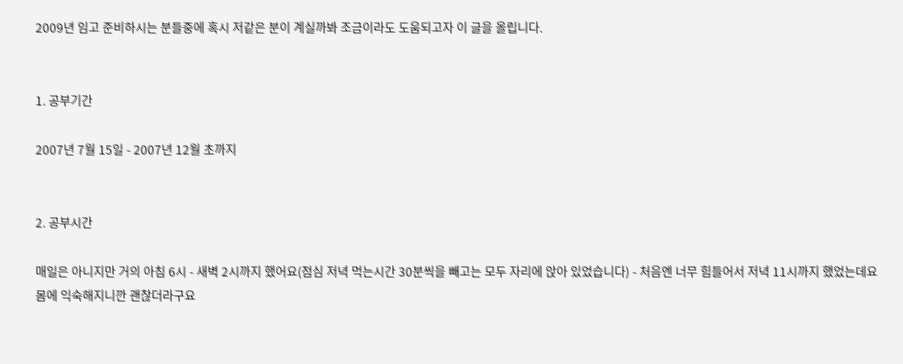2009년 임고 준비하시는 분들중에 혹시 저같은 분이 계실까봐 조금이라도 도움되고자 이 글을 올립니다.


1. 공부기간

2007년 7월 15일 - 2007년 12월 초까지


2. 공부시간

매일은 아니지만 거의 아침 6시 - 새벽 2시까지 했어요(점심 저녁 먹는시간 30분씩을 빼고는 모두 자리에 앉아 있었습니다) - 처음엔 너무 힘들어서 저녁 11시까지 했었는데요 몸에 익숙해지니깐 괜찮더라구요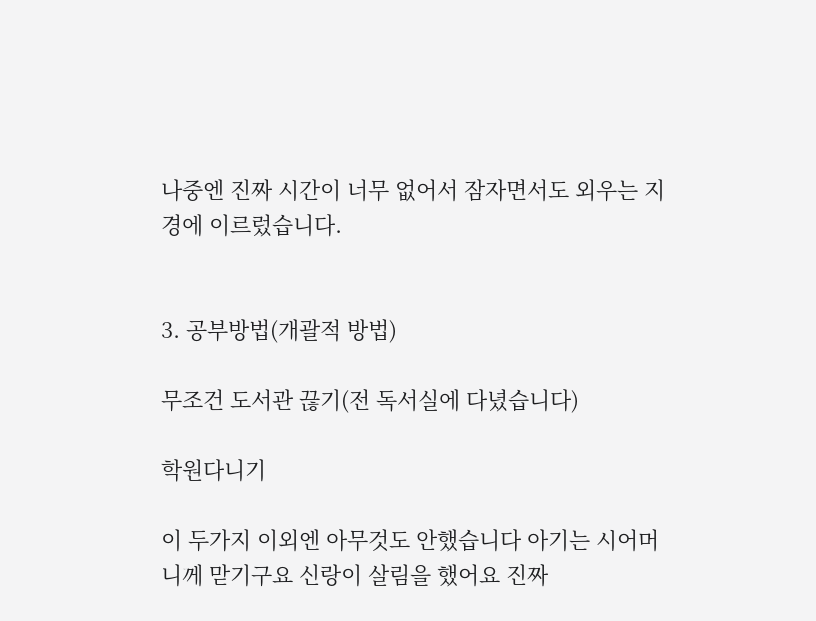나중엔 진짜 시간이 너무 없어서 잠자면서도 외우는 지경에 이르렀습니다.


3. 공부방법(개괄적 방법)

무조건 도서관 끊기(전 독서실에 다녔습니다)

학원다니기

이 두가지 이외엔 아무것도 안했습니다 아기는 시어머니께 맏기구요 신랑이 살림을 했어요 진짜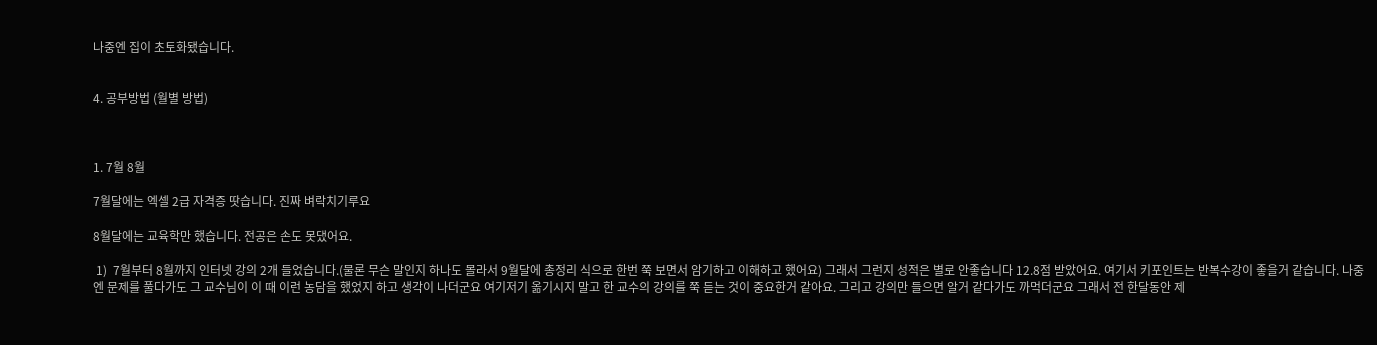나중엔 집이 초토화됐습니다.


4. 공부방법 (월별 방법)



1. 7월 8월

7월달에는 엑셀 2급 자격증 땃습니다. 진짜 벼락치기루요

8월달에는 교육학만 했습니다. 전공은 손도 못댔어요.

 1)  7월부터 8월까지 인터넷 강의 2개 들었습니다.(물론 무슨 말인지 하나도 몰라서 9월달에 총정리 식으로 한번 쭉 보면서 암기하고 이해하고 했어요) 그래서 그런지 성적은 별로 안좋습니다 12.8점 받았어요. 여기서 키포인트는 반복수강이 좋을거 같습니다. 나중엔 문제를 풀다가도 그 교수님이 이 때 이런 농담을 했었지 하고 생각이 나더군요 여기저기 옮기시지 말고 한 교수의 강의를 쭉 듣는 것이 중요한거 같아요. 그리고 강의만 들으면 알거 같다가도 까먹더군요 그래서 전 한달동안 제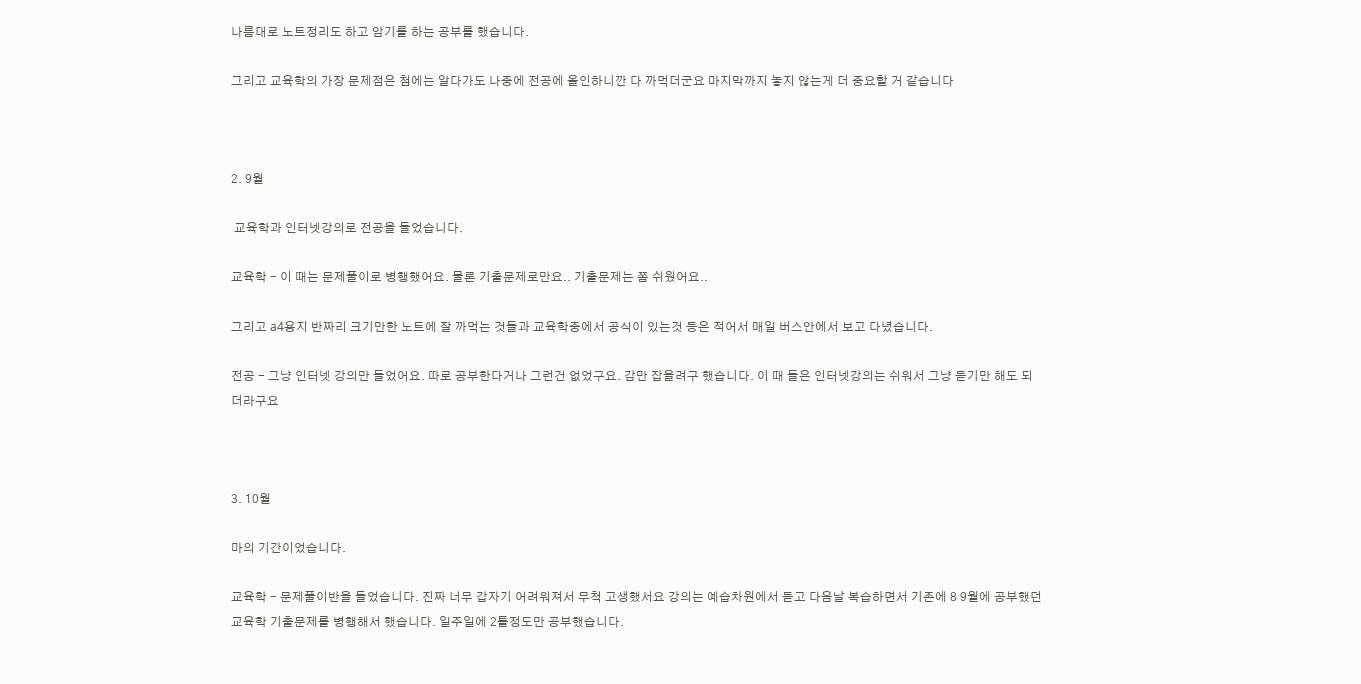나름대로 노트정리도 하고 암기를 하는 공부를 했습니다.

그리고 교육학의 가장 문제점은 첨에는 알다가도 나중에 전공에 올인하니깐 다 까먹더군요 마지막까지 놓지 않는게 더 중요할 거 같습니다



2. 9월

 교육학과 인터넷강의로 전공을 들었습니다.

교육학 - 이 때는 문제풀이로 병행했어요. 물론 기출문제로만요.. 기출문제는 쫌 쉬웠어요..

그리고 a4용지 반짜리 크기만한 노트에 잘 까먹는 것들과 교육학중에서 공식이 있는것 등은 적어서 매일 버스안에서 보고 다녔습니다.

전공 - 그냥 인터넷 강의만 들었어요. 따로 공부한다거나 그런건 없었구요. 감만 잡을려구 했습니다. 이 때 들은 인터넷강의는 쉬워서 그냥 듣기만 해도 되더라구요



3. 10월

마의 기간이었습니다.

교육학 - 문제풀이반을 들었습니다. 진짜 너무 갑자기 어려워져서 무척 고생했서요 강의는 예습차원에서 듣고 다음날 복습하면서 기존에 8 9월에 공부했던 교육학 기출문제를 병행해서 했습니다. 일주일에 2틀정도만 공부했습니다.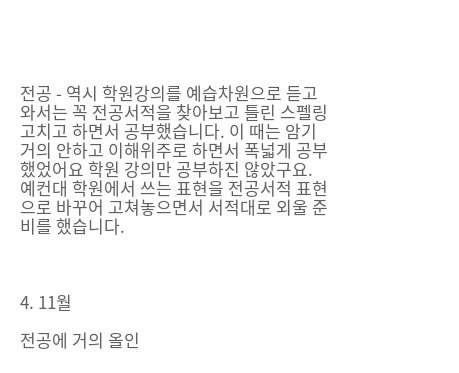전공 - 역시 학원강의를 예습차원으로 듣고와서는 꼭 전공서적을 찾아보고 틀린 스펠링 고치고 하면서 공부했습니다. 이 때는 암기 거의 안하고 이해위주로 하면서 폭넓게 공부했었어요 학원 강의만 공부하진 않았구요. 예컨대 학원에서 쓰는 표현을 전공서적 표현으로 바꾸어 고쳐놓으면서 서적대로 외울 준비를 했습니다.



4. 11월

전공에 거의 올인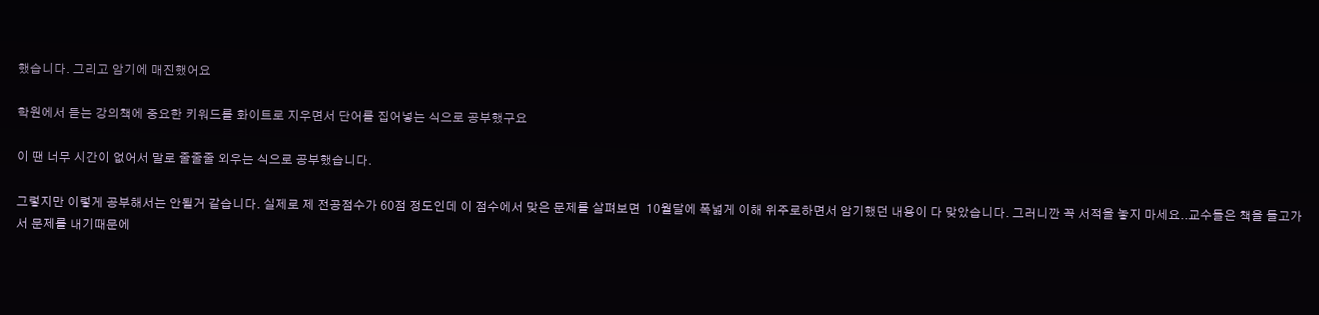했습니다. 그리고 암기에 매진했어요

학원에서 듣는 강의책에 중요한 키워드를 화이트로 지우면서 단어를 집어넣는 식으로 공부했구요

이 땐 너무 시간이 없어서 말로 줄줄줄 외우는 식으로 공부했습니다.

그렇지만 이렇게 공부해서는 안될거 같습니다. 실제로 제 전공점수가 60점 정도인데 이 점수에서 맞은 문제를 살펴보면  10월달에 폭넓게 이해 위주로하면서 암기했던 내용이 다 맞았습니다. 그러니깐 꼭 서적을 놓지 마세요..교수들은 책을 들고가서 문제를 내기때문에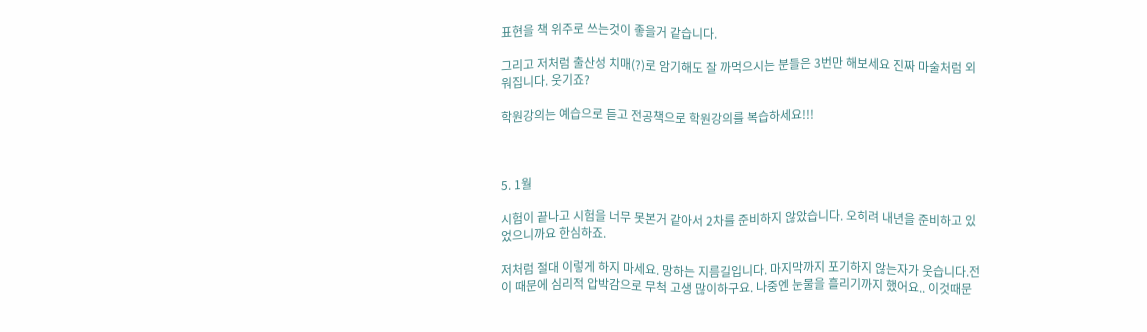표현을 책 위주로 쓰는것이 좋을거 같습니다.

그리고 저처럼 출산성 치매(?)로 암기해도 잘 까먹으시는 분들은 3번만 해보세요 진짜 마술처럼 외워집니다. 웃기죠?

학원강의는 예습으로 듣고 전공책으로 학원강의를 복습하세요!!!



5. 1월

시험이 끝나고 시험을 너무 못본거 같아서 2차를 준비하지 않았습니다. 오히려 내년을 준비하고 있었으니까요 한심하죠.

저처럼 절대 이렇게 하지 마세요. 망하는 지름길입니다. 마지막까지 포기하지 않는자가 웃습니다.전 이 때문에 심리적 압박감으로 무척 고생 많이하구요. 나중엔 눈물을 흘리기까지 했어요.. 이것때문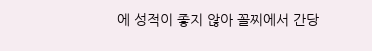에 성적이 좋지 않아 꼴찌에서 간당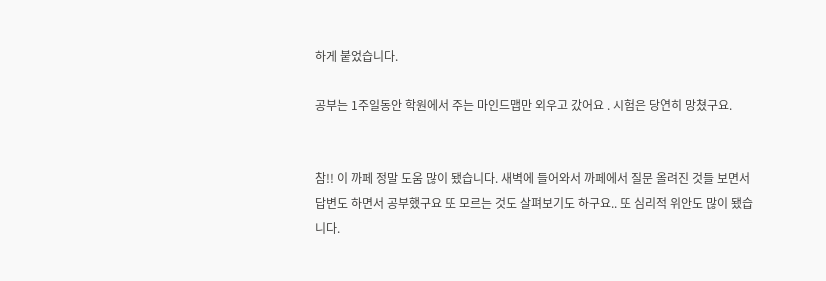하게 붙었습니다.

공부는 1주일동안 학원에서 주는 마인드맵만 외우고 갔어요 . 시험은 당연히 망쳤구요.


참!! 이 까페 정말 도움 많이 됐습니다. 새벽에 들어와서 까페에서 질문 올려진 것들 보면서 답변도 하면서 공부했구요 또 모르는 것도 살펴보기도 하구요.. 또 심리적 위안도 많이 됐습니다.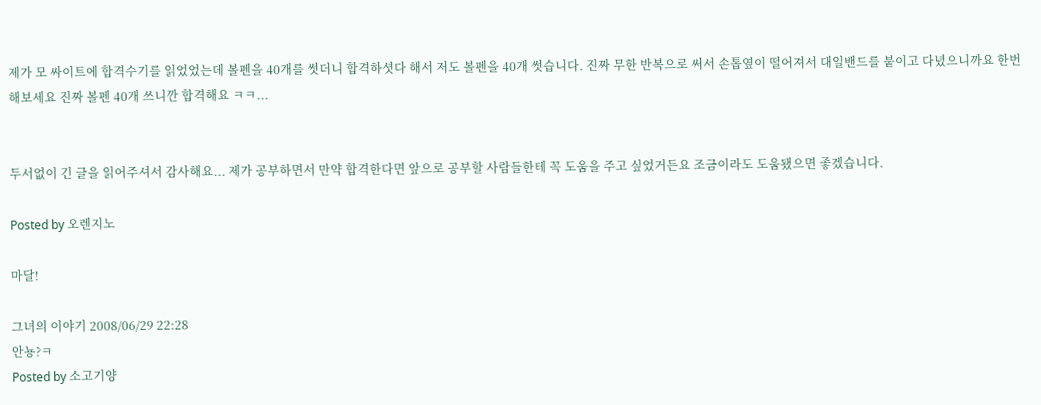제가 모 싸이트에 합격수기를 읽었었는데 볼펜을 40개를 썻더니 합격하셧다 해서 저도 볼펜을 40개 썻습니다. 진짜 무한 반복으로 써서 손톱옆이 떨어져서 대일밴드를 붙이고 다녔으니까요 한번 해보세요 진짜 볼펜 40개 쓰니깐 합격해요 ㅋㅋ...


두서없이 긴 글을 읽어주셔서 감사해요... 제가 공부하면서 만약 합격한다면 앞으로 공부할 사람들한테 꼭 도움을 주고 싶었거든요 조금이라도 도움됐으면 좋겠습니다.

Posted by 오렌지노

마달!

그녀의 이야기 2008/06/29 22:28
안뇽?ㅋ
Posted by 소고기양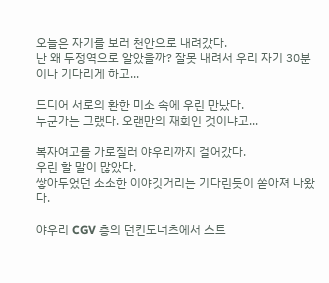오늘은 자기를 보러 천안으로 내려갔다.
난 왜 두정역으로 알았을까? 잘못 내려서 우리 자기 30분이나 기다리게 하고...

드디어 서로의 환한 미소 속에 우린 만났다.
누군가는 그랬다. 오랜만의 재회인 것이냐고...

복자여고를 가로질러 야우리까지 걸어갔다.
우린 할 말이 많았다.
쌓아두었던 소소한 이야깃거리는 기다린듯이 쏟아져 나왔다.

야우리 CGV 층의 던킨도너츠에서 스트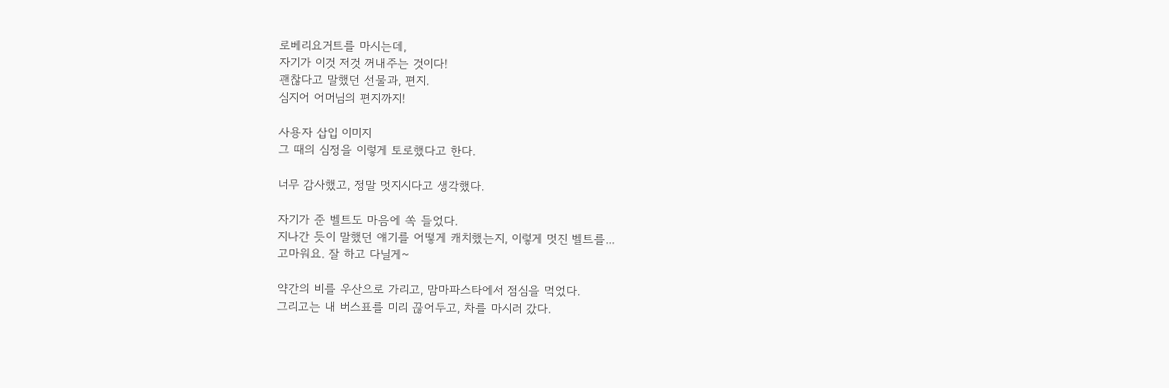로베리요거트를 마시는데,
자기가 이것 저것 꺼내주는 것이다!
괜찮다고 말했던 선물과, 편지.
심지어 어머님의 편지까지!

사용자 삽입 이미지
그 때의 심정을 이렇게 토로했다고 한다.

너무 감사했고, 정말 멋지시다고 생각했다.

자기가 준 벨트도 마음에 쏙 들었다.
지나간 듯이 말했던 얘기를 어떻게 캐치했는지, 이렇게 멋진 벨트를...
고마워요. 잘 하고 다닐게~

약간의 비를 우산으로 가리고, 맘마파스타에서 점심을 먹었다.
그리고는 내 버스표를 미리 끊어두고, 차를 마시러 갔다.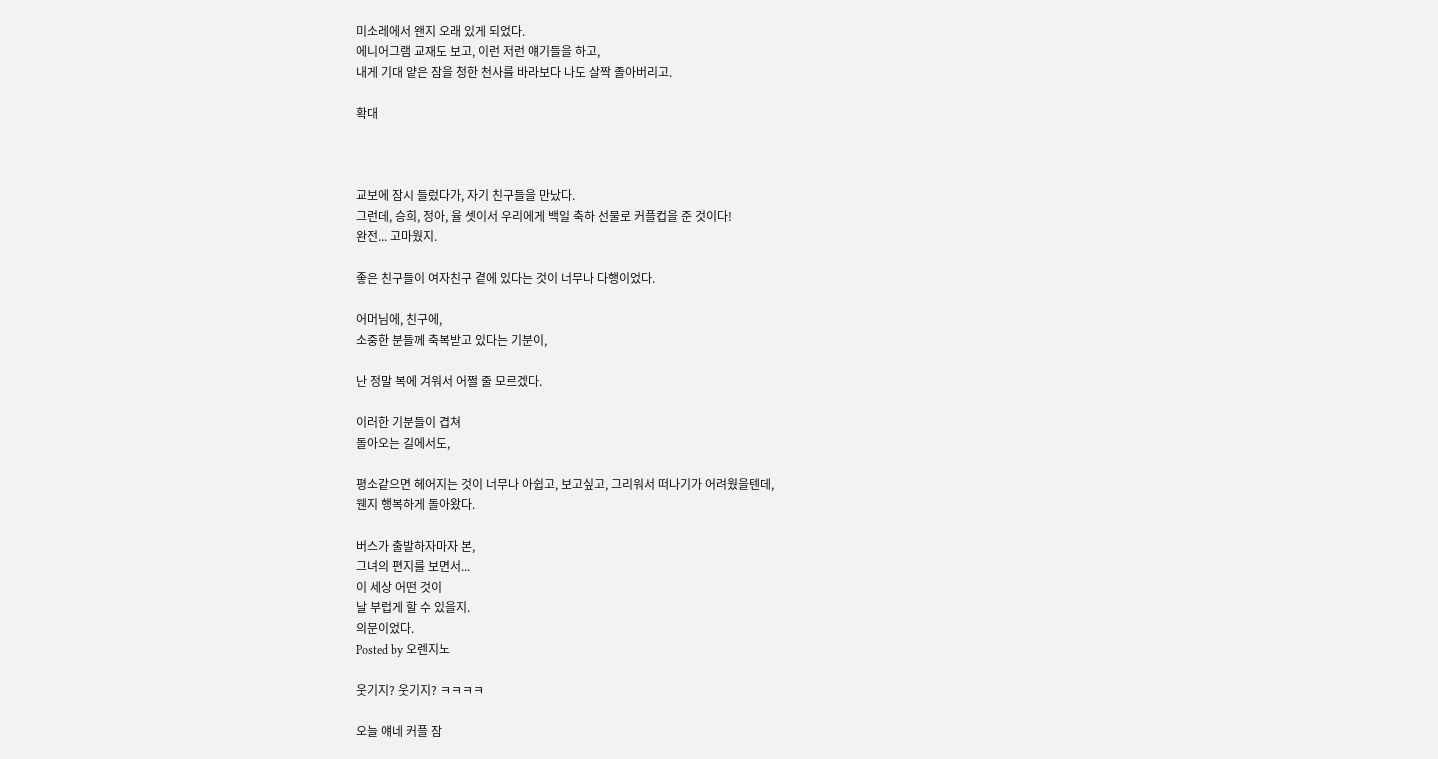미소레에서 왠지 오래 있게 되었다.
에니어그램 교재도 보고, 이런 저런 얘기들을 하고,
내게 기대 얕은 잠을 청한 천사를 바라보다 나도 살짝 졸아버리고.

확대



교보에 잠시 들렀다가, 자기 친구들을 만났다.
그런데, 승희, 정아, 율 셋이서 우리에게 백일 축하 선물로 커플컵을 준 것이다!
완전... 고마웠지.

좋은 친구들이 여자친구 곁에 있다는 것이 너무나 다행이었다.

어머님에, 친구에,
소중한 분들께 축복받고 있다는 기분이,

난 정말 복에 겨워서 어쩔 줄 모르겠다.

이러한 기분들이 겹쳐
돌아오는 길에서도,

평소같으면 헤어지는 것이 너무나 아쉽고, 보고싶고, 그리워서 떠나기가 어려웠을텐데,
웬지 행복하게 돌아왔다.

버스가 출발하자마자 본,
그녀의 편지를 보면서...
이 세상 어떤 것이
날 부럽게 할 수 있을지.
의문이었다.
Posted by 오렌지노

웃기지? 웃기지? ㅋㅋㅋㅋ

오늘 얘네 커플 잠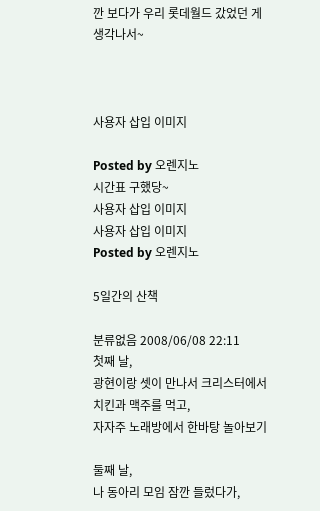깐 보다가 우리 롯데월드 갔었던 게 생각나서~



사용자 삽입 이미지

Posted by 오렌지노
시간표 구했당~
사용자 삽입 이미지
사용자 삽입 이미지
Posted by 오렌지노

5일간의 산책

분류없음 2008/06/08 22:11
첫째 날,
광현이랑 셋이 만나서 크리스터에서 치킨과 맥주를 먹고,
자자주 노래방에서 한바탕 놀아보기

둘째 날,
나 동아리 모임 잠깐 들렀다가,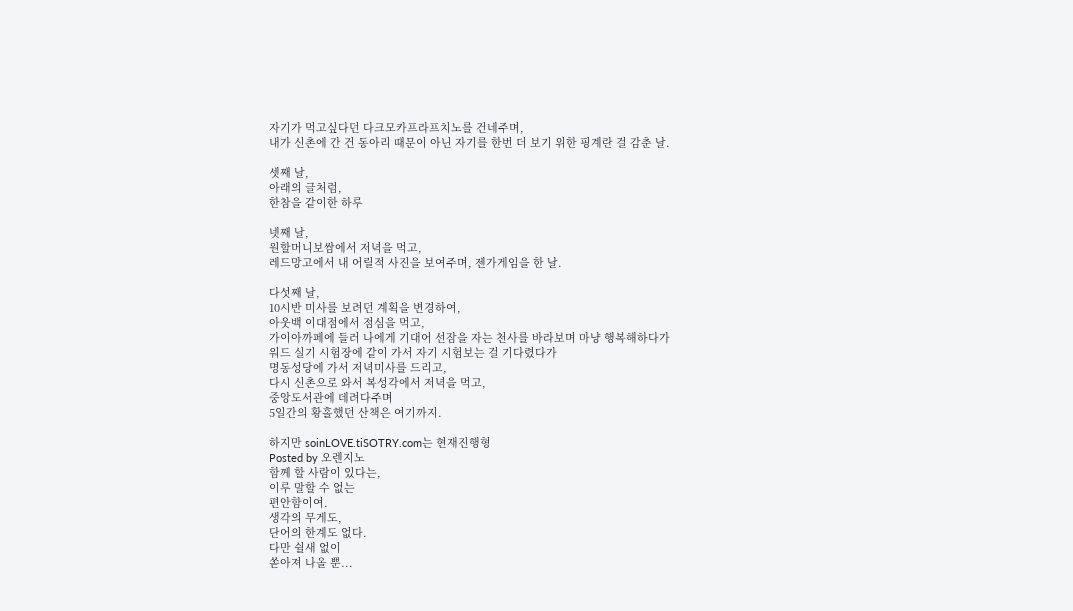자기가 먹고싶다던 다크모카프라프치노를 건네주며,
내가 신촌에 간 건 동아리 때문이 아닌 자기를 한번 더 보기 위한 핑계란 걸 감춘 날.

셋째 날,
아래의 글처럼,
한참을 같이한 하루

넷째 날,
원할머니보쌈에서 저녁을 먹고,
레드망고에서 내 어릴적 사진을 보여주며, 젠가게임을 한 날.

다섯째 날,
10시반 미사를 보려던 계획을 변경하여,
아웃백 이대점에서 점심을 먹고,
가이아까페에 들러 나에게 기대어 선잠을 자는 천사를 바라보며 마냥 행복해하다가
워드 실기 시험장에 같이 가서 자기 시험보는 걸 기다렸다가
명동성당에 가서 저녁미사를 드리고,
다시 신촌으로 와서 복성각에서 저녁을 먹고,
중앙도서관에 데려다주며
5일간의 황홀했던 산책은 여기까지.

하지만 soinLOVE.tiSOTRY.com는 현재진행형
Posted by 오렌지노
함께 할 사람이 있다는,
이루 말할 수 없는
편안함이여.
생각의 무게도,
단어의 한계도 없다.
다만 쉴새 없이
쏟아져 나올 뿐...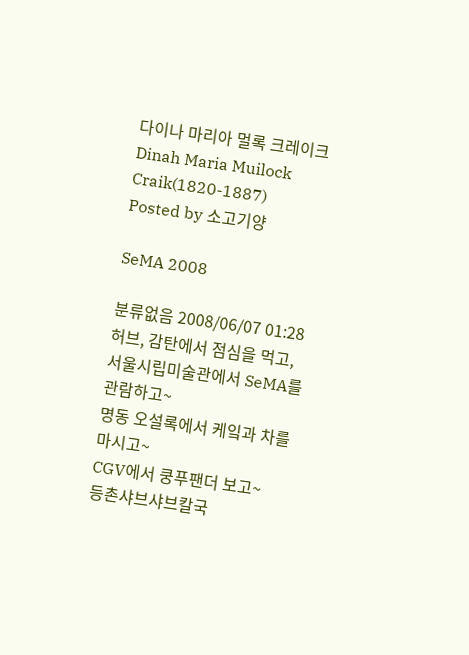다이나 마리아 멀록 크레이크 Dinah Maria Muilock Craik(1820-1887)
Posted by 소고기양

SeMA 2008

분류없음 2008/06/07 01:28
허브, 감탄에서 점심을 먹고,
서울시립미술관에서 SeMA를 관람하고~
명동 오설록에서 케잌과 차를 마시고~
CGV에서 쿵푸팬더 보고~
등촌샤브샤브칼국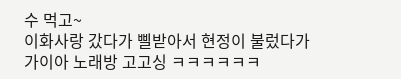수 먹고~
이화사랑 갔다가 삘받아서 현정이 불렀다가
가이아 노래방 고고싱 ㅋㅋㅋㅋㅋㅋ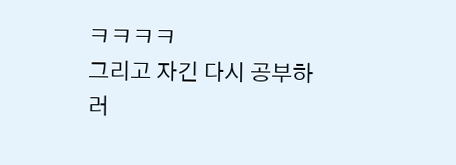ㅋㅋㅋㅋ
그리고 자긴 다시 공부하러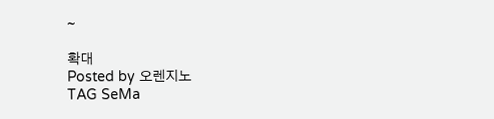~

확대
Posted by 오렌지노
TAG SeMa